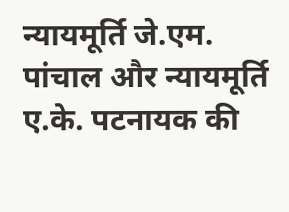न्यायमूर्ति जे.एम. पांचाल और न्यायमूर्ति ए.के. पटनायक की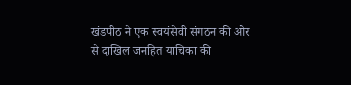खंडपीठ ने एक स्वयंसेवी संगठन की ओर से दाखिल जनहित याचिका की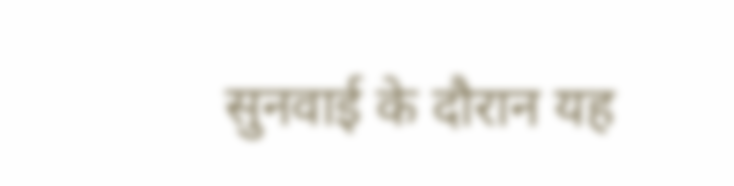सुनवाई के दौरान यह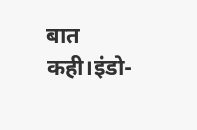बात कही।इंडो-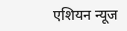एशियन न्यूज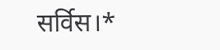सर्विस।*